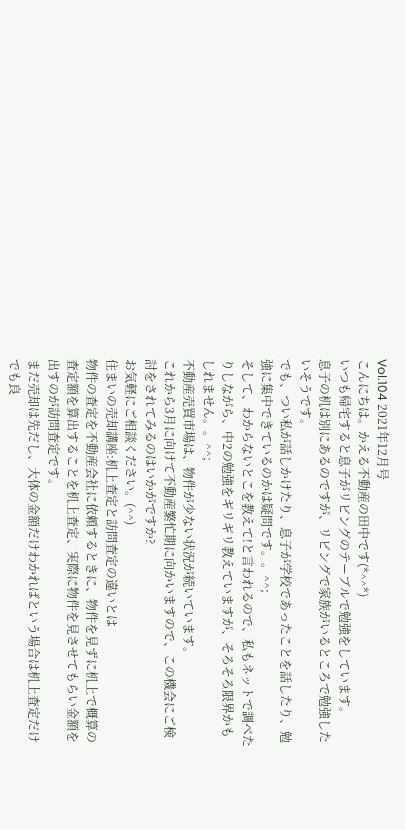Vol.104 2021年12月号
こんにちは。かえる不動産の田中です(*^^*)
いつも帰宅すると息子がリビングのテーブルで勉強をしています。
息子の机は別にあるのですが、リビングで家族がいるところで勉強したいそうです。
でも、つい私が話しかけたり、息子が学校であったことを話したり、勉強に集中できているのかは疑問です。。^^;
そして、わからないとこを教えて!と言われるので、私もネットで調べたりしながら、中2の勉強をギリギリ教えていますが、そろそろ限界かもしれません。。^^;
不動産売買市場は、物件が少ない状況が続いています。
これから3月に向けて不動産繁忙期に向かいますので、この機会にご検討をされてみるのはいかがですか?
お気軽にご相談ください。(^^)
住まいの売却講座:机上査定と訪問査定の違いとは
物件の査定を不動産会社に依頼するときに、物件を見ずに机上で概算の査定額を算出することを机上査定、実際に物件を見させてもらい金額を出すのが訪問査定です。
まだ売却は先だし、大体の金額だけわかればという場合は机上査定だけでも良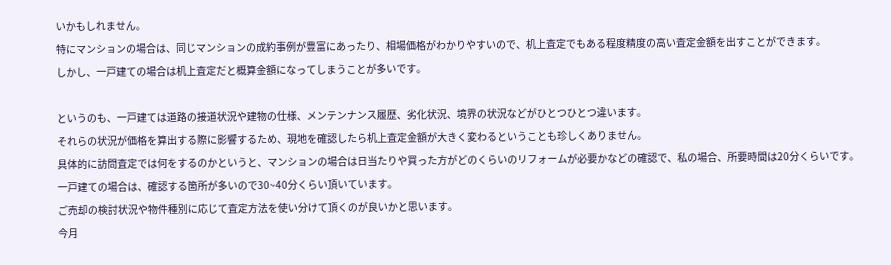いかもしれません。
特にマンションの場合は、同じマンションの成約事例が豊富にあったり、相場価格がわかりやすいので、机上査定でもある程度精度の高い査定金額を出すことができます。
しかし、一戸建ての場合は机上査定だと概算金額になってしまうことが多いです。

というのも、一戸建ては道路の接道状況や建物の仕様、メンテンナンス履歴、劣化状況、境界の状況などがひとつひとつ違います。
それらの状況が価格を算出する際に影響するため、現地を確認したら机上査定金額が大きく変わるということも珍しくありません。
具体的に訪問査定では何をするのかというと、マンションの場合は日当たりや買った方がどのくらいのリフォームが必要かなどの確認で、私の場合、所要時間は20分くらいです。
一戸建ての場合は、確認する箇所が多いので30~40分くらい頂いています。
ご売却の検討状況や物件種別に応じて査定方法を使い分けて頂くのが良いかと思います。
今月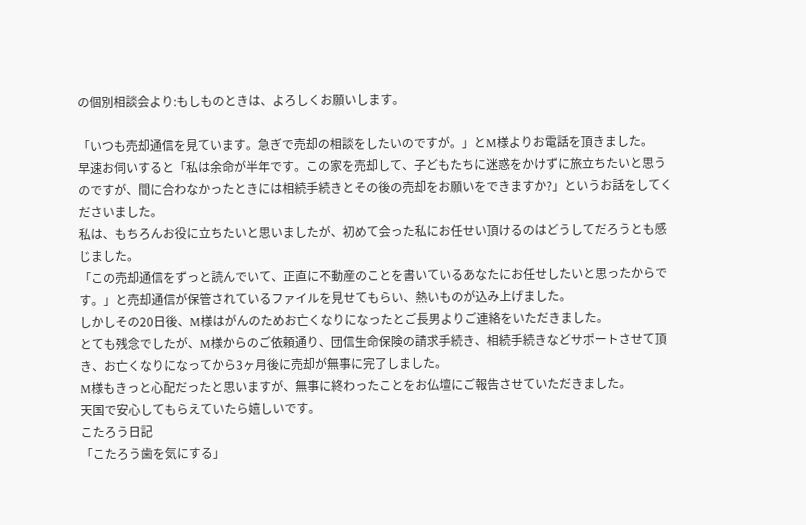の個別相談会より:もしものときは、よろしくお願いします。

「いつも売却通信を見ています。急ぎで売却の相談をしたいのですが。」とM様よりお電話を頂きました。
早速お伺いすると「私は余命が半年です。この家を売却して、子どもたちに迷惑をかけずに旅立ちたいと思うのですが、間に合わなかったときには相続手続きとその後の売却をお願いをできますか?」というお話をしてくださいました。
私は、もちろんお役に立ちたいと思いましたが、初めて会った私にお任せい頂けるのはどうしてだろうとも感じました。
「この売却通信をずっと読んでいて、正直に不動産のことを書いているあなたにお任せしたいと思ったからです。」と売却通信が保管されているファイルを見せてもらい、熱いものが込み上げました。
しかしその20日後、M様はがんのためお亡くなりになったとご長男よりご連絡をいただきました。
とても残念でしたが、M様からのご依頼通り、団信生命保険の請求手続き、相続手続きなどサポートさせて頂き、お亡くなりになってから3ヶ月後に売却が無事に完了しました。
M様もきっと心配だったと思いますが、無事に終わったことをお仏壇にご報告させていただきました。
天国で安心してもらえていたら嬉しいです。
こたろう日記
「こたろう歯を気にする」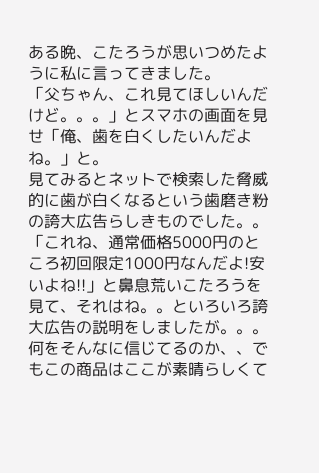ある晩、こたろうが思いつめたように私に言ってきました。
「父ちゃん、これ見てほしいんだけど。。。」とスマホの画面を見せ「俺、歯を白くしたいんだよね。」と。
見てみるとネットで検索した脅威的に歯が白くなるという歯磨き粉の誇大広告らしきものでした。。
「これね、通常価格5000円のところ初回限定1000円なんだよ!安いよね!!」と鼻息荒いこたろうを見て、それはね。。といろいろ誇大広告の説明をしましたが。。。
何をそんなに信じてるのか、、でもこの商品はここが素晴らしくて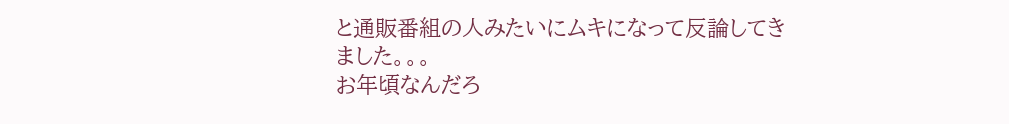と通販番組の人みたいにムキになって反論してきました。。。
お年頃なんだろ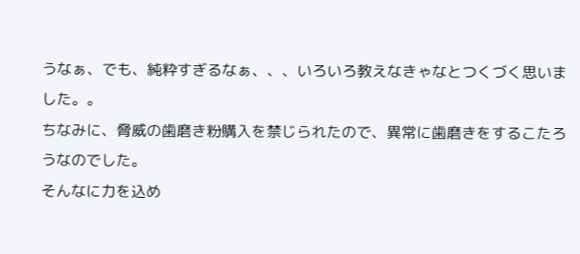うなぁ、でも、純粋すぎるなぁ、、、いろいろ教えなきゃなとつくづく思いました。。
ちなみに、脅威の歯磨き粉購入を禁じられたので、異常に歯磨きをするこたろうなのでした。
そんなに力を込め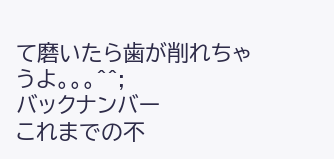て磨いたら歯が削れちゃうよ。。。^^;
バックナンバー
これまでの不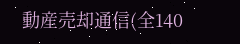動産売却通信(全140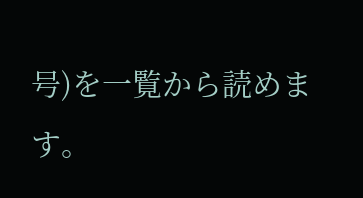号)を一覧から読めます。